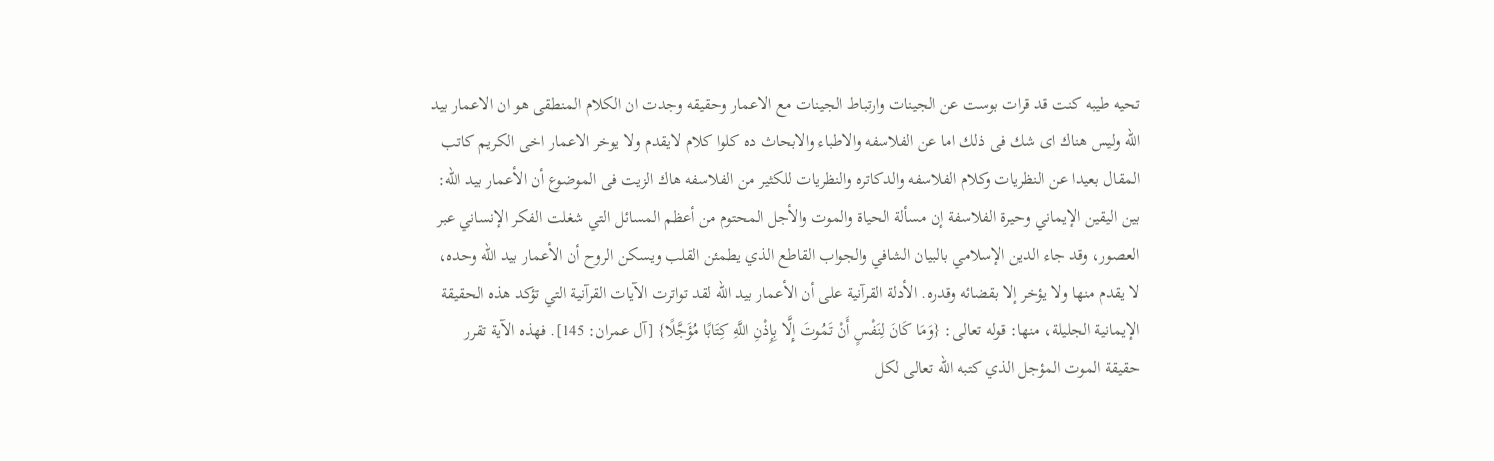تحيه طيبه كنت قد قرات بوست عن الجينات وارتباط الجينات مع الاعمار وحقيقه وجدت ان الكلام المنطقى هو ان الاعمار بيد الله وليس هناك اى شك فى ذلك اما عن الفلاسفه والاطباء والابحاث ده كلوا كلام لايقدم ولا يوخر الاعمار اخى الكريم كاتب المقال بعيدا عن النظريات وكلام الفلاسفه والدكاتره والنظريات للكثير من الفلاسفه هاك الزيت فى الموضوع أن الأعمار بيد الله: بين اليقين الإيماني وحيرة الفلاسفة إن مسألة الحياة والموت والأجل المحتوم من أعظم المسائل التي شغلت الفكر الإنساني عبر العصور، وقد جاء الدين الإسلامي بالبيان الشافي والجواب القاطع الذي يطمئن القلب ويسكن الروح أن الأعمار بيد الله وحده، لا يقدم منها ولا يؤخر إلا بقضائه وقدره. الأدلة القرآنية على أن الأعمار بيد الله لقد تواترت الآيات القرآنية التي تؤكد هذه الحقيقة الإيمانية الجليلة، منها: قوله تعالى: {وَمَا كَانَ لِنَفْسٍ أَنْ تَمُوتَ إِلَّا بِإِذْنِ اللَّهِ كِتَابًا مُؤَجَّلًا} [آل عمران: 145]. فهذه الآية تقرر حقيقة الموت المؤجل الذي كتبه الله تعالى لكل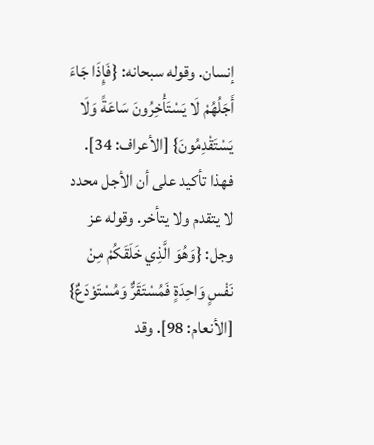إنسان. وقوله سبحانه: {فَإِذَا جَاءَ أَجَلُهُمْ لَا يَسْتَأْخِرُونَ سَاعَةً وَلَا يَسْتَقْدِمُونَ} [الأعراف: 34]. فهذا تأكيد على أن الأجل محدد لا يتقدم ولا يتأخر. وقوله عز وجل: {وَهُوَ الَّذِي خَلَقَكُمْ مِنْ نَفْسٍ وَاحِدَةٍ فَمُسْتَقَرٌّ وَمُسْتَوْدَعٌ} [الأنعام: 98]. وقد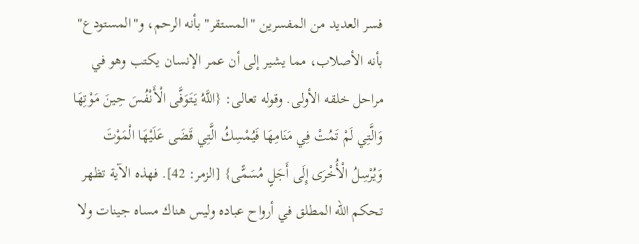فسر العديد من المفسرين "المستقر" بأنه الرحم، و"المستودع" بأنه الأصلاب، مما يشير إلى أن عمر الإنسان يكتب وهو في مراحل خلقه الأولى. وقوله تعالى: {اللَّهُ يَتَوَفَّى الْأَنْفُسَ حِينَ مَوْتِهَا وَالَّتِي لَمْ تَمُتْ فِي مَنَامِهَا فَيُمْسِكُ الَّتِي قَضَى عَلَيْهَا الْمَوْتَ وَيُرْسِلُ الْأُخْرَى إِلَى أَجَلٍ مُسَمًّى} [الزمر: 42]. فهذه الآية تظهر تحكم الله المطلق في أرواح عباده وليس هناك مساه جينات ولا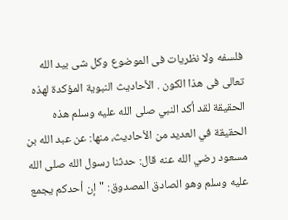فلسفه ولا نظريات فى الموضوع وكل شى بيد الله تعالى فى هذا الكون . الأحاديث النبوية المؤكدة لهذه الحقيقة لقد أكد النبي صلى الله عليه وسلم هذه الحقيقة في العديد من الأحاديث، منها: عن عبد الله بن مسعود رضي الله عنه قال: حدثنا رسول الله صلى الله عليه وسلم وهو الصادق المصدوق: "إن أحدكم يجمع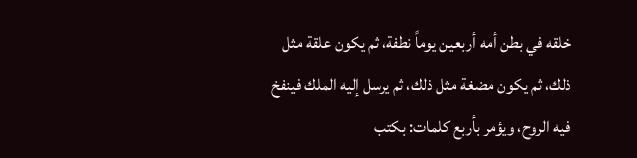خلقه في بطن أمه أربعين يوماً نطفة، ثم يكون علقة مثل ذلك، ثم يكون مضغة مثل ذلك، ثم يرسل إليه الملك فينفخ فيه الروح، ويؤمر بأربع كلمات: بكتب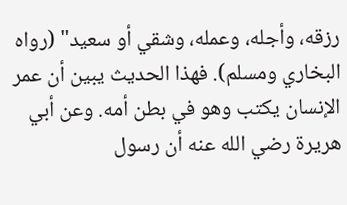رزقه، وأجله، وعمله، وشقي أو سعيد" (رواه البخاري ومسلم). فهذا الحديث يبين أن عمر الإنسان يكتب وهو في بطن أمه. وعن أبي هريرة رضي الله عنه أن رسول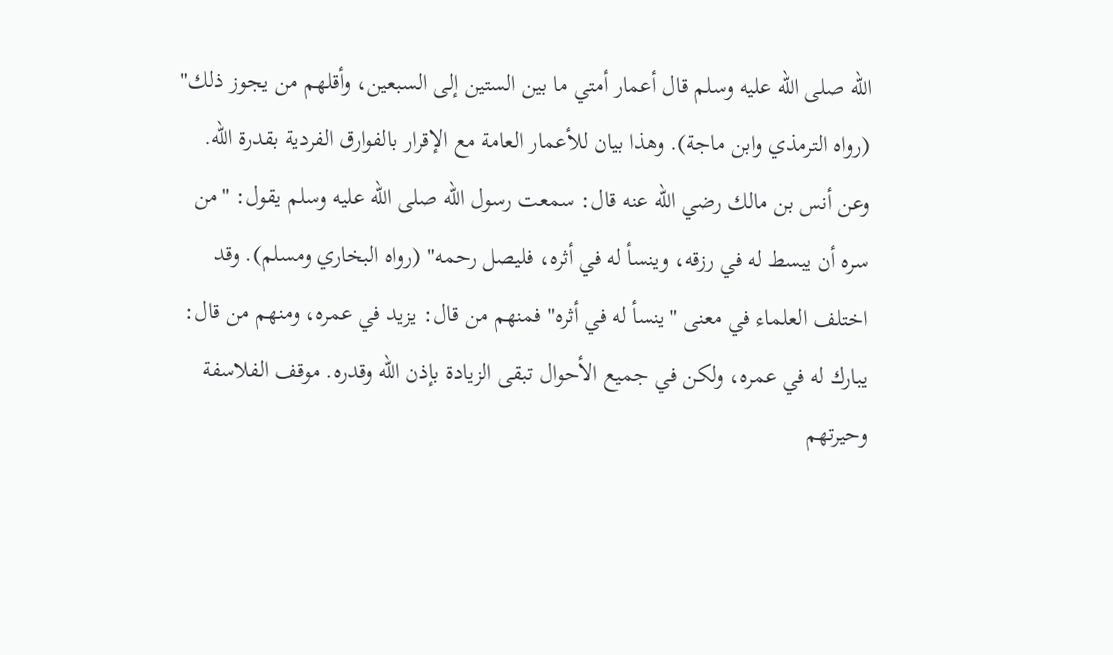الله صلى الله عليه وسلم قال أعمار أمتي ما بين الستين إلى السبعين، وأقلهم من يجوز ذلك" (رواه الترمذي وابن ماجة). وهذا بيان للأعمار العامة مع الإقرار بالفوارق الفردية بقدرة الله. وعن أنس بن مالك رضي الله عنه قال: سمعت رسول الله صلى الله عليه وسلم يقول: "من سره أن يبسط له في رزقه، وينسأ له في أثره، فليصل رحمه" (رواه البخاري ومسلم). وقد اختلف العلماء في معنى "ينسأ له في أثره" فمنهم من قال: يزيد في عمره، ومنهم من قال: يبارك له في عمره، ولكن في جميع الأحوال تبقى الزيادة بإذن الله وقدره. موقف الفلاسفة وحيرتهم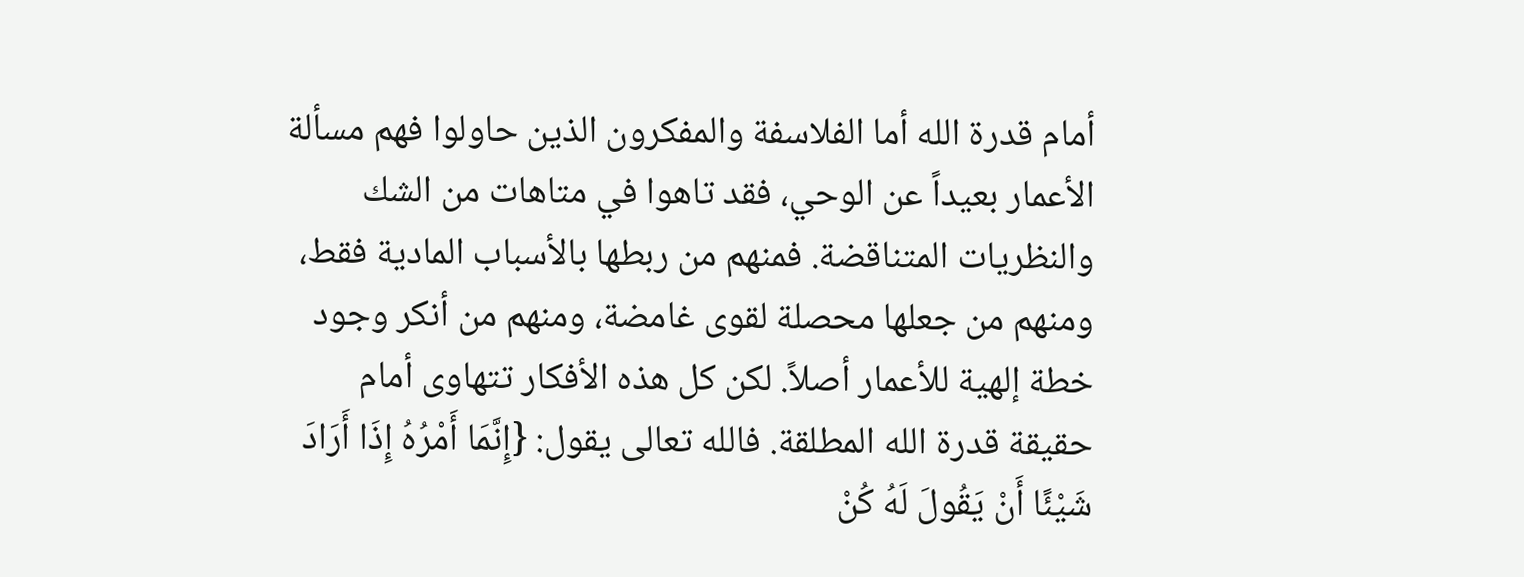أمام قدرة الله أما الفلاسفة والمفكرون الذين حاولوا فهم مسألة الأعمار بعيداً عن الوحي، فقد تاهوا في متاهات من الشك والنظريات المتناقضة. فمنهم من ربطها بالأسباب المادية فقط، ومنهم من جعلها محصلة لقوى غامضة، ومنهم من أنكر وجود خطة إلهية للأعمار أصلاً. لكن كل هذه الأفكار تتهاوى أمام حقيقة قدرة الله المطلقة. فالله تعالى يقول: {إِنَّمَا أَمْرُهُ إِذَا أَرَادَ شَيْئًا أَنْ يَقُولَ لَهُ كُنْ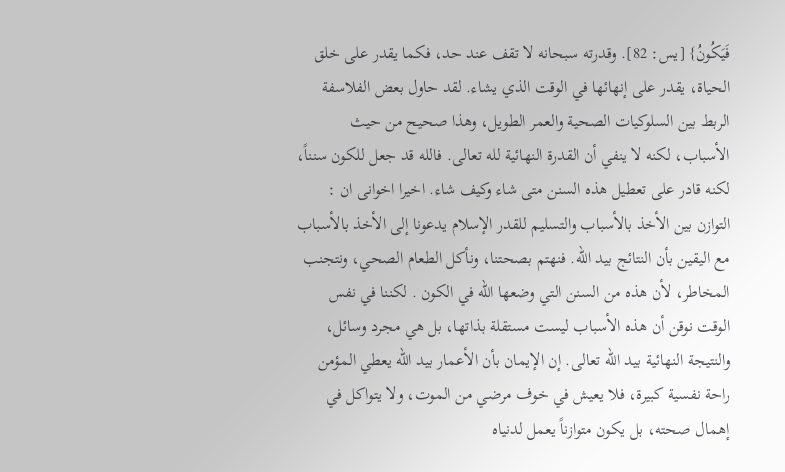فَيَكُونُ} [يس: 82]. وقدرته سبحانه لا تقف عند حد، فكما يقدر على خلق الحياة، يقدر على إنهائها في الوقت الذي يشاء. لقد حاول بعض الفلاسفة الربط بين السلوكيات الصحية والعمر الطويل، وهذا صحيح من حيث الأسباب، لكنه لا ينفي أن القدرة النهائية لله تعالى. فالله قد جعل للكون سنناً، لكنه قادر على تعطيل هذه السنن متى شاء وكيف شاء. اخيرا اخوانى ان : التوازن بين الأخذ بالأسباب والتسليم للقدر الإسلام يدعونا إلى الأخذ بالأسباب مع اليقين بأن النتائج بيد الله. فنهتم بصحتنا، ونأكل الطعام الصحي، ونتجنب المخاطر، لأن هذه من السنن التي وضعها الله في الكون . لكننا في نفس الوقت نوقن أن هذه الأسباب ليست مستقلة بذاتها، بل هي مجرد وسائل، والنتيجة النهائية بيد الله تعالى. إن الإيمان بأن الأعمار بيد الله يعطي المؤمن راحة نفسية كبيرة، فلا يعيش في خوف مرضي من الموت، ولا يتواكل في إهمال صحته، بل يكون متوازناً يعمل لدنياه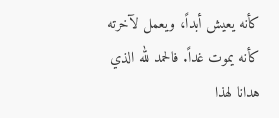كأنه يعيش أبداً، ويعمل لآخرته كأنه يموت غداً. فالحمد لله الذي هدانا لهذا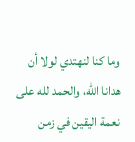وما كنا لنهتدي لولا أن هدانا الله، والحمد لله على نعمة اليقين في زمن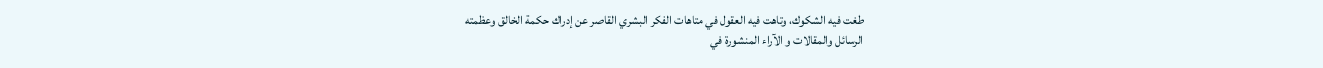طغت فيه الشكوك، وتاهت فيه العقول في متاهات الفكر البشري القاصر عن إدراك حكمة الخالق وعظمته
الرسائل والمقالات و الآراء المنشورة في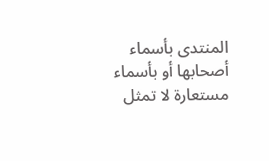المنتدى بأسماء أصحابها أو بأسماء مستعارة لا تمثل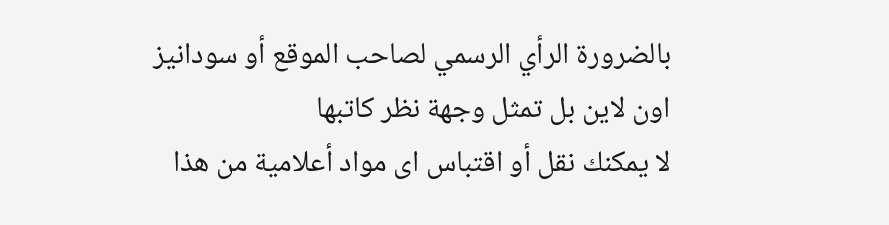بالضرورة الرأي الرسمي لصاحب الموقع أو سودانيز اون لاين بل تمثل وجهة نظر كاتبها
لا يمكنك نقل أو اقتباس اى مواد أعلامية من هذا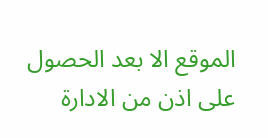الموقع الا بعد الحصول على اذن من الادارة